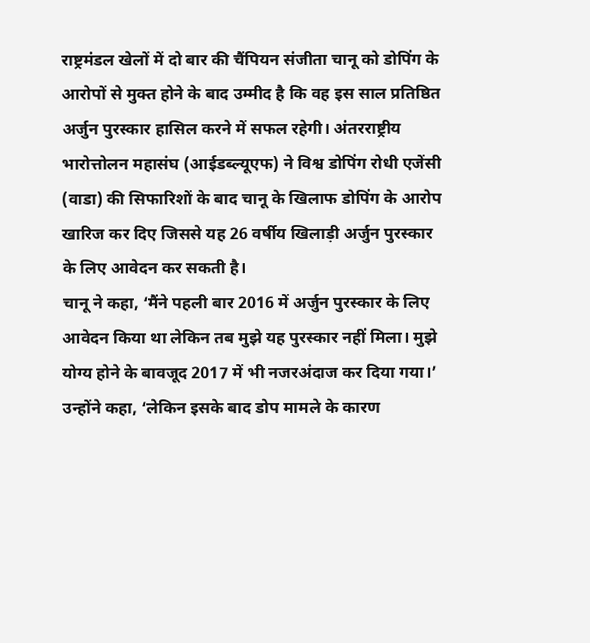राष्ट्रमंडल खेलों में दो बार की चैंपियन संजीता चानू को डोपिंग के आरोपों से मुक्त होने के बाद उम्मीद है कि वह इस साल प्रतिष्ठित अर्जुन पुरस्कार हासिल करने में सफल रहेगी। अंतरराष्ट्रीय भारोत्तोलन महासंघ (आईडब्ल्यूएफ) ने विश्व डोपिंग रोधी एजेंसी (वाडा) की सिफारिशों के बाद चानू के खिलाफ डोपिंग के आरोप खारिज कर दिए जिससे यह 26 वर्षीय खिलाड़ी अर्जुन पुरस्कार के लिए आवेदन कर सकती है।
चानू ने कहा, ‘मैंने पहली बार 2016 में अर्जुन पुरस्कार के लिए आवेदन किया था लेकिन तब मुझे यह पुरस्कार नहीं मिला। मुझे योग्य होने के बावजूद 2017 में भी नजरअंदाज कर दिया गया।’
उन्होंने कहा, ‘लेकिन इसके बाद डोप मामले के कारण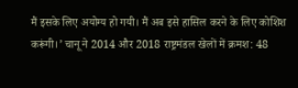मैं इसके लिए अयोग्य हो गयी। मैं अब इसे हासिल करने के लिए कोशिश करूंगी।’ चानू ने 2014 और 2018 राष्ट्रमंडल खेलों में क्रमश: 48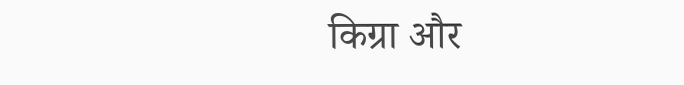किग्रा और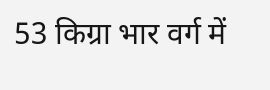53 किग्रा भार वर्ग में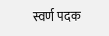स्वर्ण पदक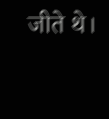जीते थे।